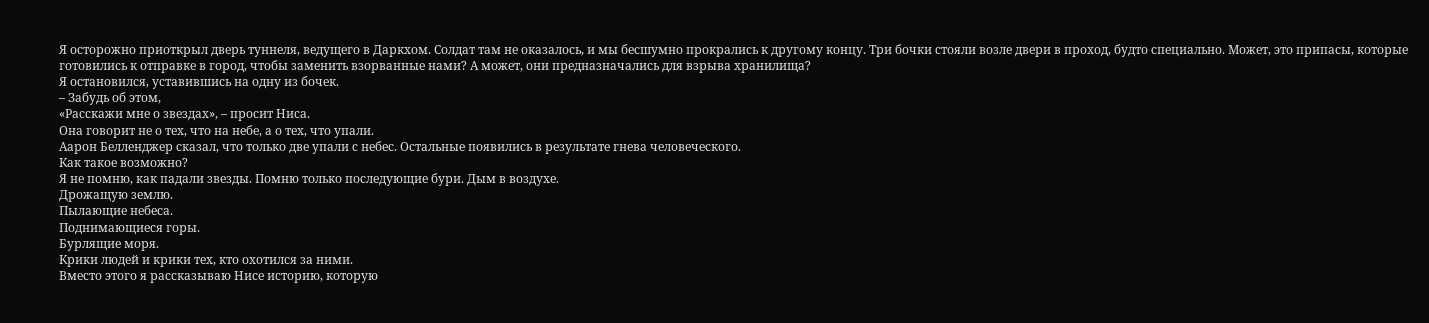Я осторожно приоткрыл дверь туннеля, ведущего в Даркхом. Солдат там не оказалось, и мы бесшумно прокрались к другому концу. Три бочки стояли возле двери в проход, будто специально. Может, это припасы, которые готовились к отправке в город, чтобы заменить взорванные нами? А может, они предназначались для взрыва хранилища?
Я остановился, уставившись на одну из бочек.
– Забудь об этом,
«Расскажи мне о звездах», – просит Ниса.
Она говорит не о тех, что на небе, а о тех, что упали.
Аарон Белленджер сказал, что только две упали с небес. Остальные появились в результате гнева человеческого.
Как такое возможно?
Я не помню, как падали звезды. Помню только последующие бури. Дым в воздухе.
Дрожащую землю.
Пылающие небеса.
Поднимающиеся горы.
Бурлящие моря.
Крики людей и крики тех, кто охотился за ними.
Вместо этого я рассказываю Нисе историю, которую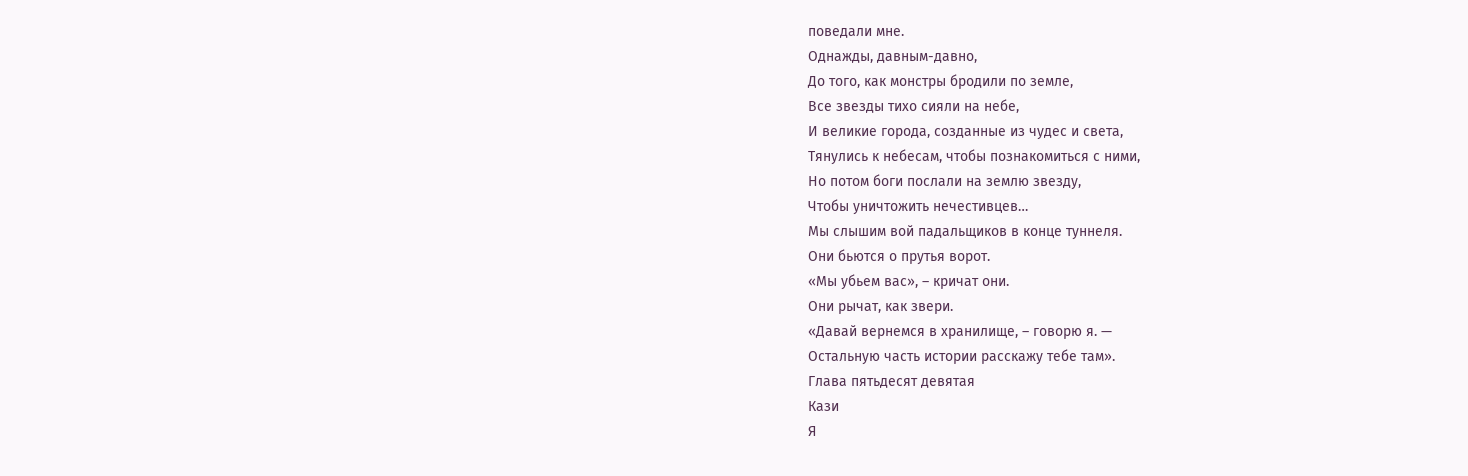поведали мне.
Однажды, давным-давно,
До того, как монстры бродили по земле,
Все звезды тихо сияли на небе,
И великие города, созданные из чудес и света,
Тянулись к небесам, чтобы познакомиться с ними,
Но потом боги послали на землю звезду,
Чтобы уничтожить нечестивцев…
Мы слышим вой падальщиков в конце туннеля.
Они бьются о прутья ворот.
«Мы убьем вас», – кричат они.
Они рычат, как звери.
«Давай вернемся в хранилище, – говорю я. —
Остальную часть истории расскажу тебе там».
Глава пятьдесят девятая
Кази
Я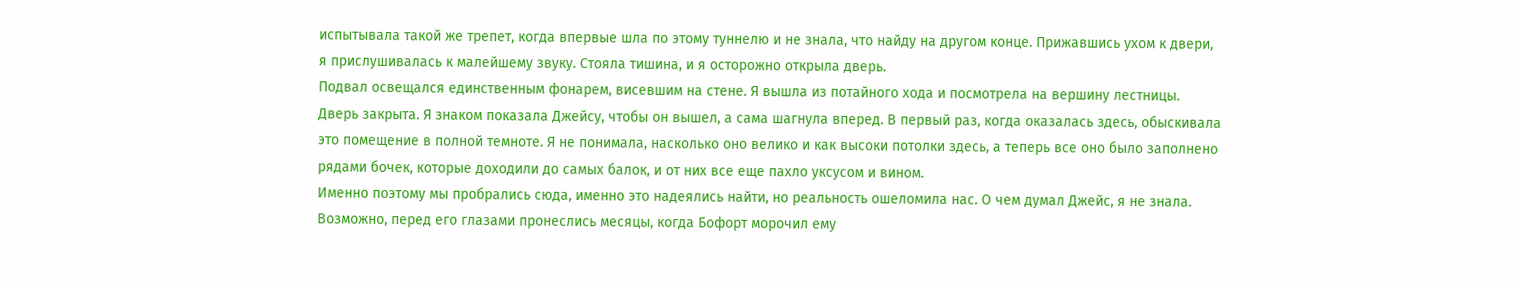испытывала такой же трепет, когда впервые шла по этому туннелю и не знала, что найду на другом конце. Прижавшись ухом к двери, я прислушивалась к малейшему звуку. Стояла тишина, и я осторожно открыла дверь.
Подвал освещался единственным фонарем, висевшим на стене. Я вышла из потайного хода и посмотрела на вершину лестницы. Дверь закрыта. Я знаком показала Джейсу, чтобы он вышел, а сама шагнула вперед. В первый раз, когда оказалась здесь, обыскивала это помещение в полной темноте. Я не понимала, насколько оно велико и как высоки потолки здесь, а теперь все оно было заполнено рядами бочек, которые доходили до самых балок, и от них все еще пахло уксусом и вином.
Именно поэтому мы пробрались сюда, именно это надеялись найти, но реальность ошеломила нас. О чем думал Джейс, я не знала.
Возможно, перед его глазами пронеслись месяцы, когда Бофорт морочил ему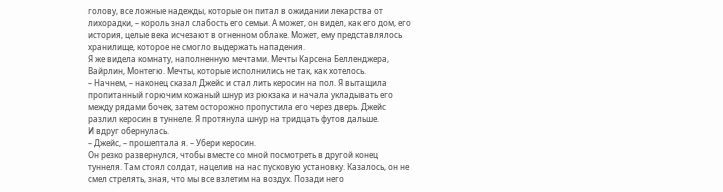голову, все ложные надежды, которые он питал в ожидании лекарства от лихорадки, – король знал слабость его семьи. А может, он видел, как его дом, его история, целые века исчезают в огненном облаке. Может, ему представлялось хранилище, которое не смогло выдержать нападения.
Я же видела комнату, наполненную мечтами. Мечты Карсена Белленджера, Вайрлин, Монтегю. Мечты, которые исполнились не так, как хотелось.
– Начнем, – наконец сказал Джейс и стал лить керосин на пол. Я вытащила пропитанный горючим кожаный шнур из рюкзака и начала укладывать его между рядами бочек, затем осторожно пропустила его через дверь. Джейс разлил керосин в туннеле. Я протянула шнур на тридцать футов дальше.
И вдруг обернулась.
– Джейс, – прошептала я. – Убери керосин.
Он резко развернулся, чтобы вместе со мной посмотреть в другой конец туннеля. Там стоял солдат, нацелив на нас пусковую установку. Казалось, он не смел стрелять, зная, что мы все взлетим на воздух. Позади него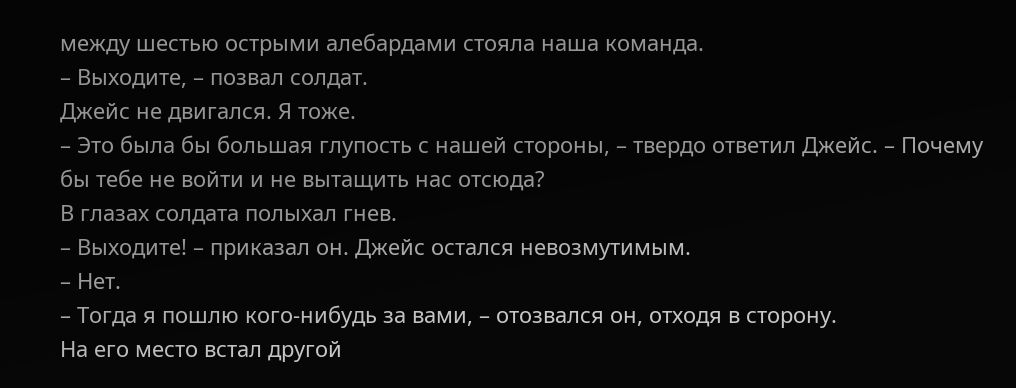между шестью острыми алебардами стояла наша команда.
– Выходите, – позвал солдат.
Джейс не двигался. Я тоже.
– Это была бы большая глупость с нашей стороны, – твердо ответил Джейс. – Почему бы тебе не войти и не вытащить нас отсюда?
В глазах солдата полыхал гнев.
– Выходите! – приказал он. Джейс остался невозмутимым.
– Нет.
– Тогда я пошлю кого-нибудь за вами, – отозвался он, отходя в сторону.
На его место встал другой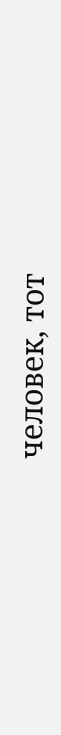человек, тот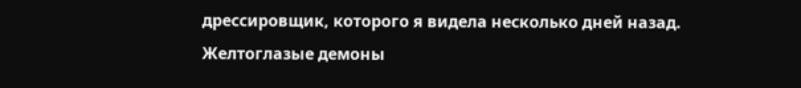дрессировщик, которого я видела несколько дней назад. Желтоглазые демоны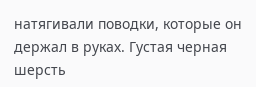натягивали поводки, которые он держал в руках. Густая черная шерсть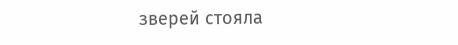зверей стояла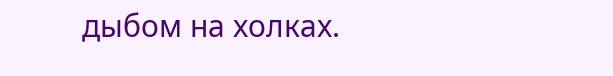дыбом на холках.